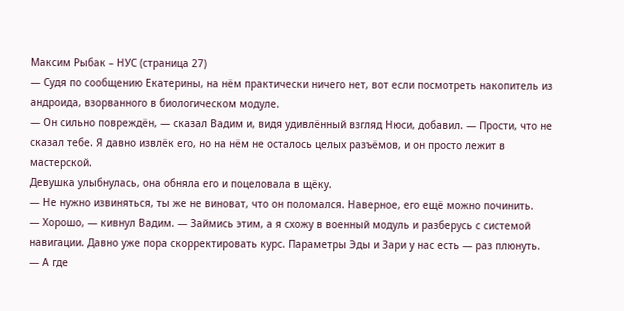Максим Рыбак – НУС (страница 27)
— Судя по сообщению Екатерины, на нём практически ничего нет, вот если посмотреть накопитель из андроида, взорванного в биологическом модуле.
— Он сильно повреждён, — сказал Вадим и, видя удивлённый взгляд Нюси, добавил. — Прости, что не сказал тебе. Я давно извлёк его, но на нём не осталось целых разъёмов, и он просто лежит в мастерской.
Девушка улыбнулась, она обняла его и поцеловала в щёку.
— Не нужно извиняться, ты же не виноват, что он поломался. Наверное, его ещё можно починить.
— Хорошо, — кивнул Вадим. — Займись этим, а я схожу в военный модуль и разберусь с системой навигации. Давно уже пора скорректировать курс. Параметры Эды и Зари у нас есть — раз плюнуть.
— А где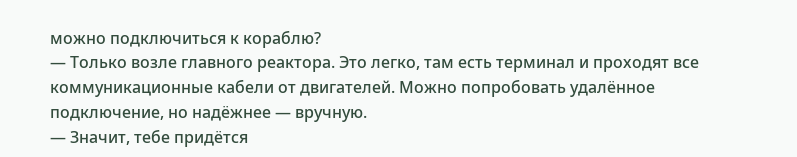можно подключиться к кораблю?
— Только возле главного реактора. Это легко, там есть терминал и проходят все коммуникационные кабели от двигателей. Можно попробовать удалённое подключение, но надёжнее — вручную.
— Значит, тебе придётся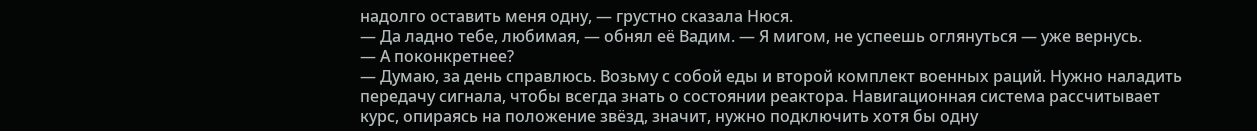надолго оставить меня одну, — грустно сказала Нюся.
— Да ладно тебе, любимая, — обнял её Вадим. — Я мигом, не успеешь оглянуться — уже вернусь.
— А поконкретнее?
— Думаю, за день справлюсь. Возьму с собой еды и второй комплект военных раций. Нужно наладить передачу сигнала, чтобы всегда знать о состоянии реактора. Навигационная система рассчитывает курс, опираясь на положение звёзд, значит, нужно подключить хотя бы одну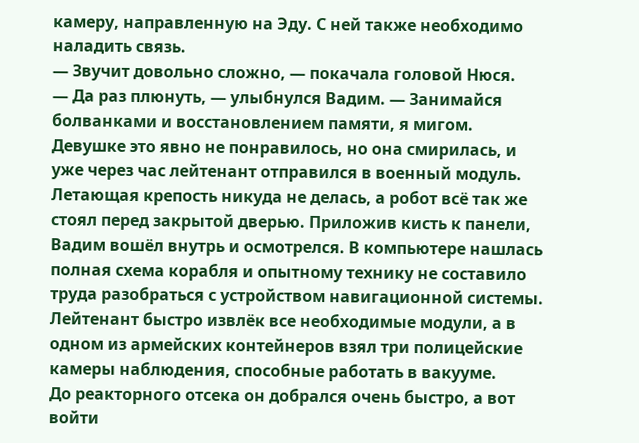камеру, направленную на Эду. С ней также необходимо наладить связь.
— Звучит довольно сложно, — покачала головой Нюся.
— Да раз плюнуть, — улыбнулся Вадим. — Занимайся болванками и восстановлением памяти, я мигом.
Девушке это явно не понравилось, но она смирилась, и уже через час лейтенант отправился в военный модуль.
Летающая крепость никуда не делась, а робот всё так же стоял перед закрытой дверью. Приложив кисть к панели, Вадим вошёл внутрь и осмотрелся. В компьютере нашлась полная схема корабля и опытному технику не составило труда разобраться с устройством навигационной системы. Лейтенант быстро извлёк все необходимые модули, а в одном из армейских контейнеров взял три полицейские камеры наблюдения, способные работать в вакууме.
До реакторного отсека он добрался очень быстро, а вот войти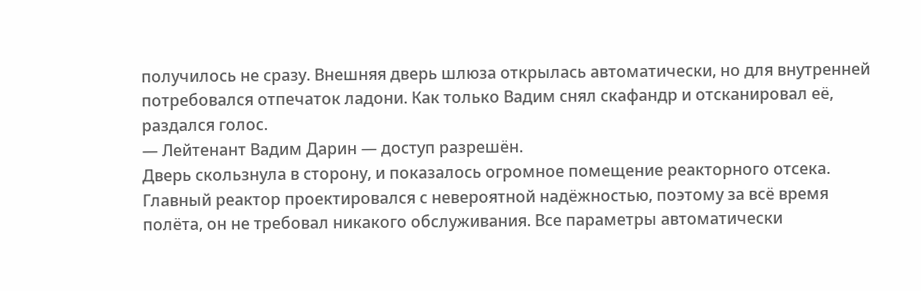получилось не сразу. Внешняя дверь шлюза открылась автоматически, но для внутренней потребовался отпечаток ладони. Как только Вадим снял скафандр и отсканировал её, раздался голос.
— Лейтенант Вадим Дарин — доступ разрешён.
Дверь скользнула в сторону, и показалось огромное помещение реакторного отсека.
Главный реактор проектировался с невероятной надёжностью, поэтому за всё время полёта, он не требовал никакого обслуживания. Все параметры автоматически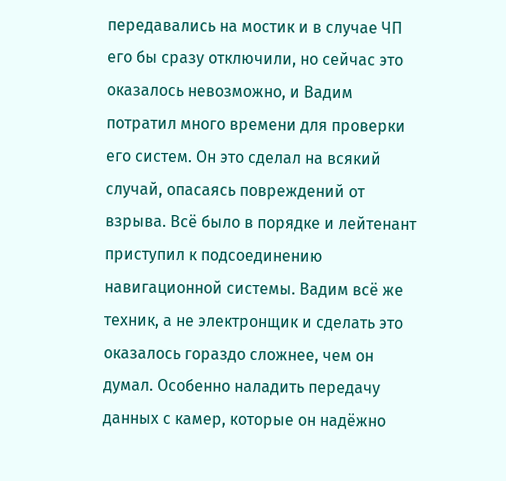передавались на мостик и в случае ЧП его бы сразу отключили, но сейчас это оказалось невозможно, и Вадим потратил много времени для проверки его систем. Он это сделал на всякий случай, опасаясь повреждений от взрыва. Всё было в порядке и лейтенант приступил к подсоединению навигационной системы. Вадим всё же техник, а не электронщик и сделать это оказалось гораздо сложнее, чем он думал. Особенно наладить передачу данных с камер, которые он надёжно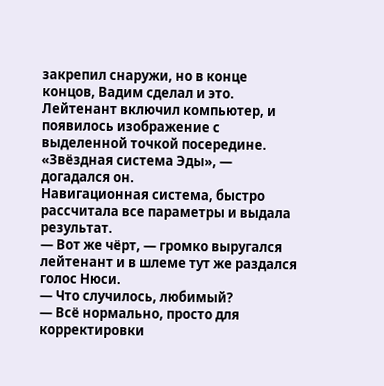закрепил снаружи, но в конце концов, Вадим сделал и это. Лейтенант включил компьютер, и появилось изображение с выделенной точкой посередине.
«Звёздная система Эды», — догадался он.
Навигационная система, быстро рассчитала все параметры и выдала результат.
— Вот же чёрт, — громко выругался лейтенант и в шлеме тут же раздался голос Нюси.
— Что случилось, любимый?
— Всё нормально, просто для корректировки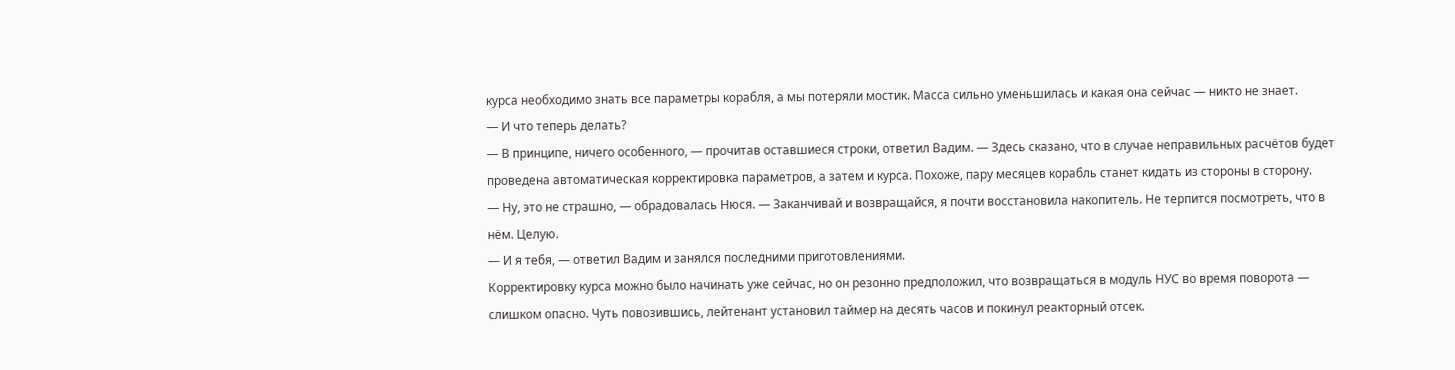курса необходимо знать все параметры корабля, а мы потеряли мостик. Масса сильно уменьшилась и какая она сейчас — никто не знает.
— И что теперь делать?
— В принципе, ничего особенного, — прочитав оставшиеся строки, ответил Вадим. — Здесь сказано, что в случае неправильных расчётов будет проведена автоматическая корректировка параметров, а затем и курса. Похоже, пару месяцев корабль станет кидать из стороны в сторону.
— Ну, это не страшно, — обрадовалась Нюся. — Заканчивай и возвращайся, я почти восстановила накопитель. Не терпится посмотреть, что в нём. Целую.
— И я тебя, — ответил Вадим и занялся последними приготовлениями.
Корректировку курса можно было начинать уже сейчас, но он резонно предположил, что возвращаться в модуль НУС во время поворота — слишком опасно. Чуть повозившись, лейтенант установил таймер на десять часов и покинул реакторный отсек.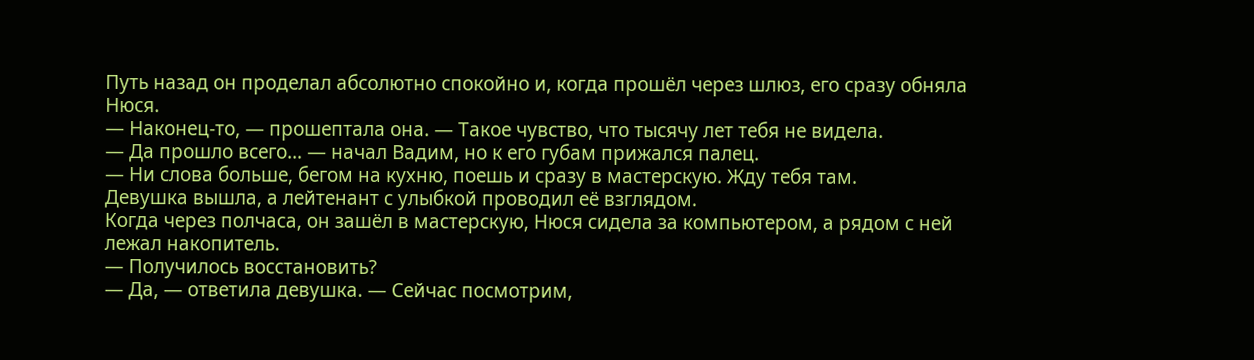Путь назад он проделал абсолютно спокойно и, когда прошёл через шлюз, его сразу обняла Нюся.
— Наконец-то, — прошептала она. — Такое чувство, что тысячу лет тебя не видела.
— Да прошло всего… — начал Вадим, но к его губам прижался палец.
— Ни слова больше, бегом на кухню, поешь и сразу в мастерскую. Жду тебя там.
Девушка вышла, а лейтенант с улыбкой проводил её взглядом.
Когда через полчаса, он зашёл в мастерскую, Нюся сидела за компьютером, а рядом с ней лежал накопитель.
— Получилось восстановить?
— Да, — ответила девушка. — Сейчас посмотрим,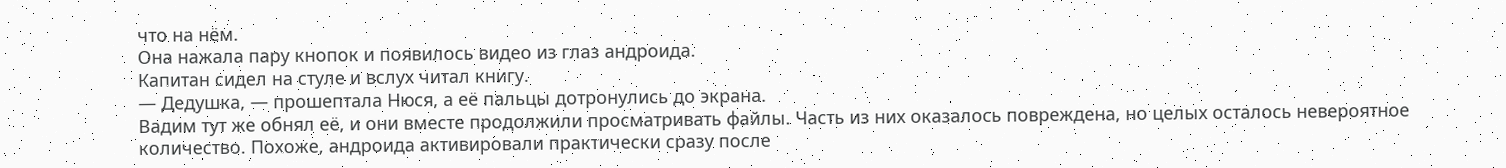что на нём.
Она нажала пару кнопок и появилось видео из глаз андроида.
Капитан сидел на стуле и вслух читал книгу.
— Дедушка, — прошептала Нюся, а её пальцы дотронулись до экрана.
Вадим тут же обнял её, и они вместе продолжили просматривать файлы. Часть из них оказалось повреждена, но целых осталось невероятное количество. Похоже, андроида активировали практически сразу после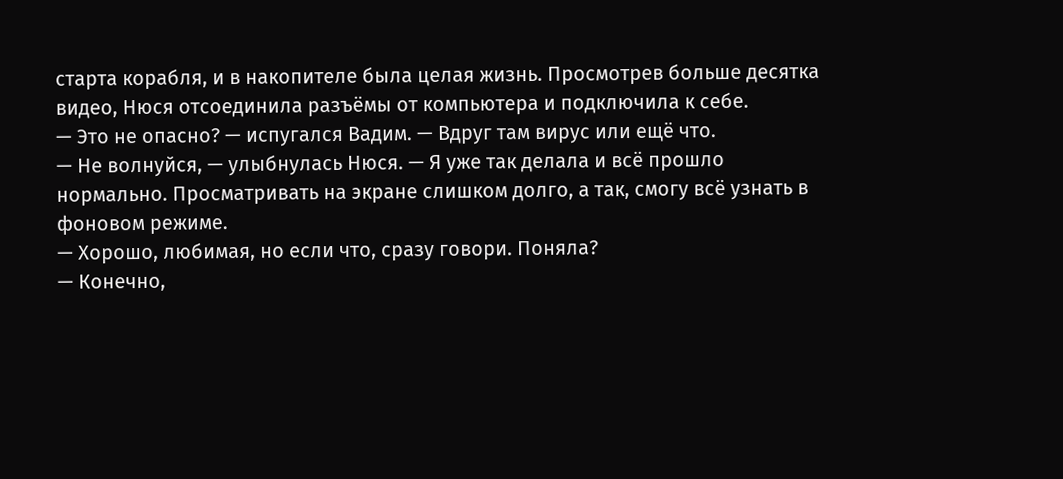старта корабля, и в накопителе была целая жизнь. Просмотрев больше десятка видео, Нюся отсоединила разъёмы от компьютера и подключила к себе.
— Это не опасно? — испугался Вадим. — Вдруг там вирус или ещё что.
— Не волнуйся, — улыбнулась Нюся. — Я уже так делала и всё прошло нормально. Просматривать на экране слишком долго, а так, смогу всё узнать в фоновом режиме.
— Хорошо, любимая, но если что, сразу говори. Поняла?
— Конечно,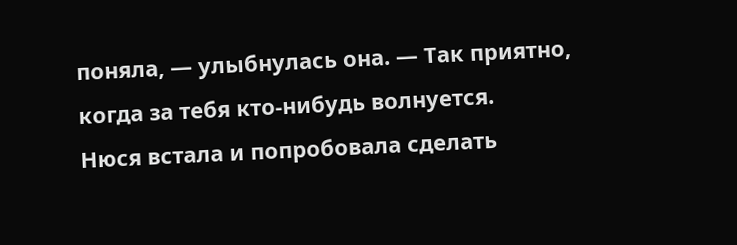поняла, — улыбнулась она. — Так приятно, когда за тебя кто-нибудь волнуется.
Нюся встала и попробовала сделать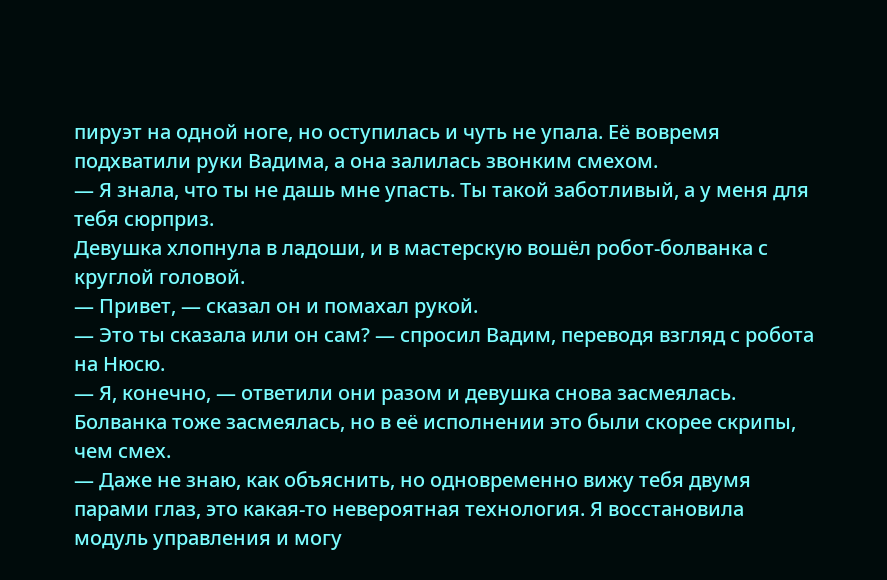пируэт на одной ноге, но оступилась и чуть не упала. Её вовремя подхватили руки Вадима, а она залилась звонким смехом.
— Я знала, что ты не дашь мне упасть. Ты такой заботливый, а у меня для тебя сюрприз.
Девушка хлопнула в ладоши, и в мастерскую вошёл робот-болванка с круглой головой.
— Привет, — сказал он и помахал рукой.
— Это ты сказала или он сам? — спросил Вадим, переводя взгляд с робота на Нюсю.
— Я, конечно, — ответили они разом и девушка снова засмеялась.
Болванка тоже засмеялась, но в её исполнении это были скорее скрипы, чем смех.
— Даже не знаю, как объяснить, но одновременно вижу тебя двумя парами глаз, это какая-то невероятная технология. Я восстановила модуль управления и могу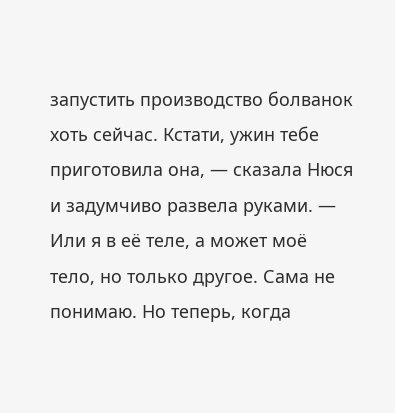запустить производство болванок хоть сейчас. Кстати, ужин тебе приготовила она, — сказала Нюся и задумчиво развела руками. — Или я в её теле, а может моё тело, но только другое. Сама не понимаю. Но теперь, когда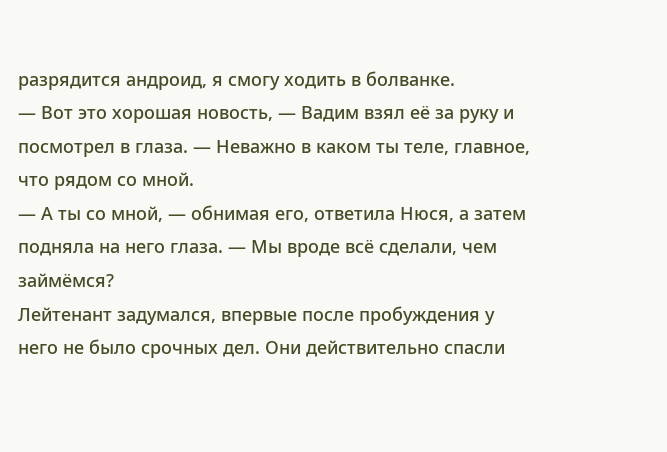разрядится андроид, я смогу ходить в болванке.
— Вот это хорошая новость, — Вадим взял её за руку и посмотрел в глаза. — Неважно в каком ты теле, главное, что рядом со мной.
— А ты со мной, — обнимая его, ответила Нюся, а затем подняла на него глаза. — Мы вроде всё сделали, чем займёмся?
Лейтенант задумался, впервые после пробуждения у него не было срочных дел. Они действительно спасли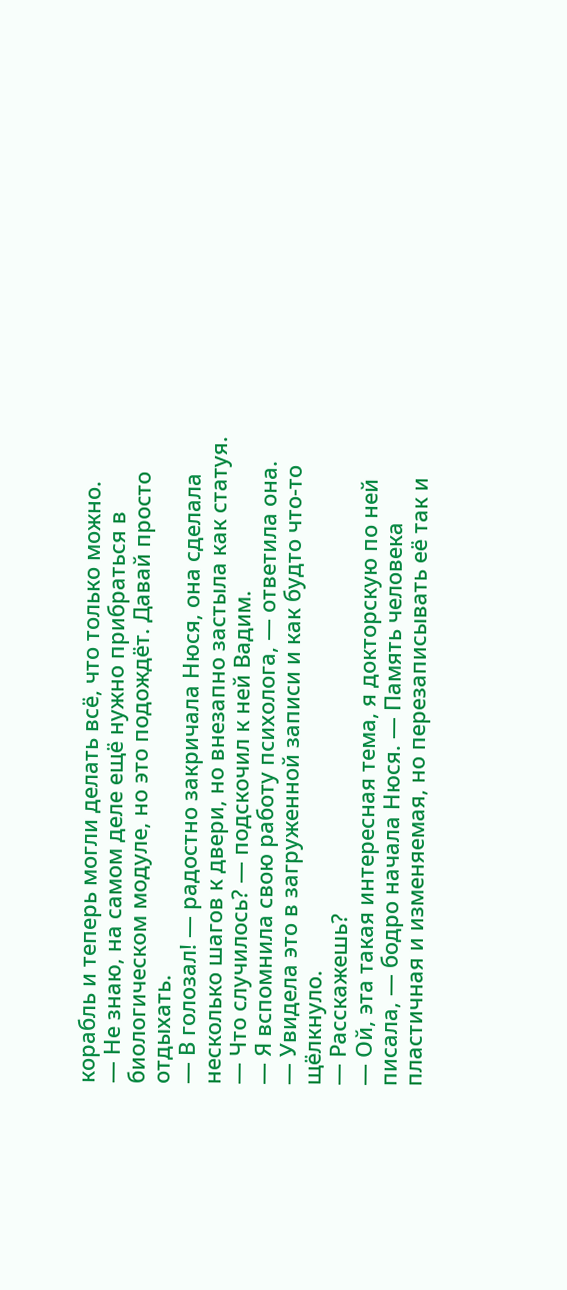корабль и теперь могли делать всё, что только можно.
— Не знаю, на самом деле ещё нужно прибраться в биологическом модуле, но это подождёт. Давай просто отдыхать.
— В голозал! — радостно закричала Нюся, она сделала несколько шагов к двери, но внезапно застыла как статуя.
— Что случилось? — подскочил к ней Вадим.
— Я вспомнила свою работу психолога, — ответила она. — Увидела это в загруженной записи и как будто что-то щёлкнуло.
— Расскажешь?
— Ой, эта такая интересная тема, я докторскую по ней писала, — бодро начала Нюся. — Память человека пластичная и изменяемая, но перезаписывать её так и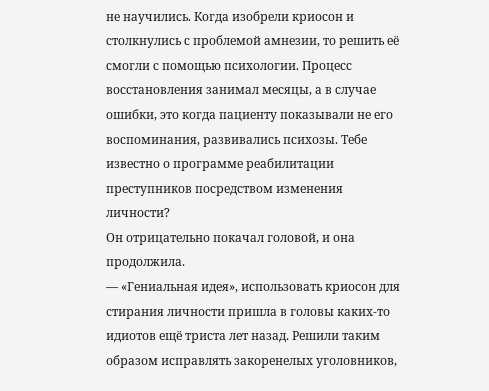не научились. Когда изобрели криосон и столкнулись с проблемой амнезии, то решить её смогли с помощью психологии. Процесс восстановления занимал месяцы, а в случае ошибки, это когда пациенту показывали не его воспоминания, развивались психозы. Тебе известно о программе реабилитации преступников посредством изменения личности?
Он отрицательно покачал головой, и она продолжила.
— «Гениальная идея», использовать криосон для стирания личности пришла в головы каких-то идиотов ещё триста лет назад. Решили таким образом исправлять закоренелых уголовников,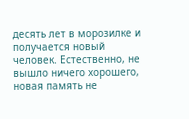десять лет в морозилке и получается новый человек. Естественно, не вышло ничего хорошего, новая память не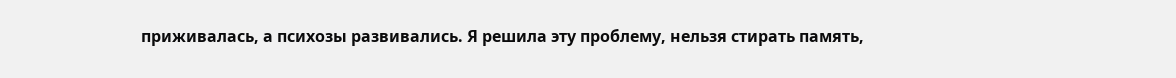приживалась, а психозы развивались. Я решила эту проблему, нельзя стирать память,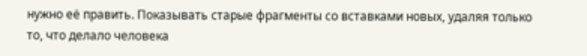нужно её править. Показывать старые фрагменты со вставками новых, удаляя только то, что делало человека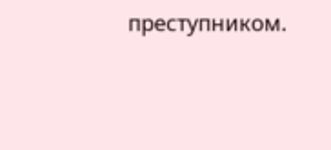преступником.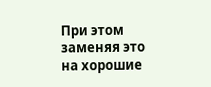При этом заменяя это на хорошие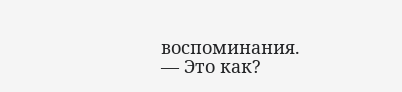воспоминания.
— Это как?